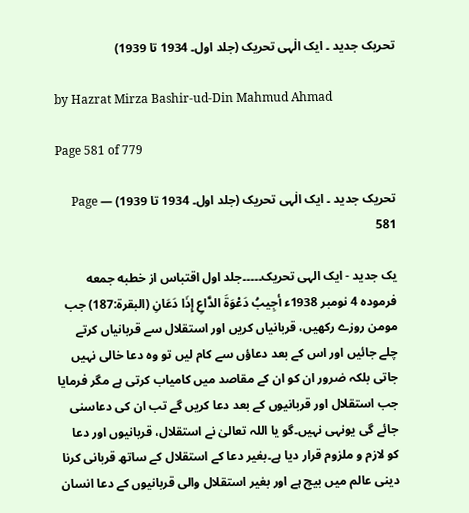تحریک جدید ۔ ایک الٰہی تحریک (جلد اول۔ 1934 تا 1939)

by Hazrat Mirza Bashir-ud-Din Mahmud Ahmad

Page 581 of 779

تحریک جدید ۔ ایک الٰہی تحریک (جلد اول۔ 1934 تا 1939) — Page 581

یک جدید - ایک الہی تحریک۔۔۔۔۔جلد اول اقتباس از خطبه جمعه فرموده 4 نومبر 1938ء أجِيبُ دَعْوَةَ الدَّاعِ إِذَا دَعَانِ (البقرة:187) جب مومن روزے رکھیں، قربانیاں کریں اور استقلال سے قربانیاں کرتے چلے جائیں اور اس کے بعد دعاؤں سے کام لیں تو وہ دعا خالی نہیں جاتی بلکہ ضرور ان کو ان کے مقاصد میں کامیاب کرتی ہے مگر فرمایا جب استقلال اور قربانیوں کے بعد دعا کریں گے تب ان کی دعاسنی جائے گی یونہی نہیں۔گو یا اللہ تعالیٰ نے استقلال، قربانیوں اور دعا کو لازم و ملزوم قرار دیا ہے۔بغیر دعا کے استقلال کے ساتھ قربانی کرنا دینی عالم میں بیچ ہے اور بغیر استقلال والی قربانیوں کے دعا انسان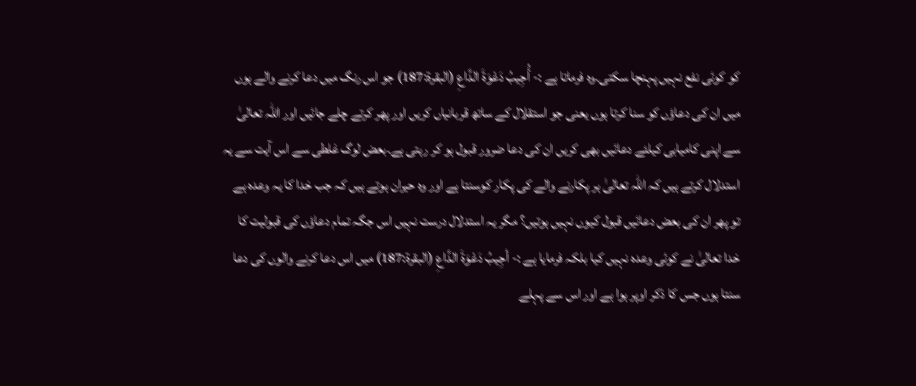کو کوئی نفع نہیں پہنچا سکتی۔وہ فرماتا ہے :- أُجِيبُ دَعْوَةَ الدَّاعِ (البقرة:187) جو اس رنگ میں دعا کرنے والے ہوں میں ان کی دعاؤں کو سنا کرتا ہوں یعنی جو استقلال کے ساتھ قربانیاں کریں اور پھر کرتے چلے جائیں اور اللہ تعالیٰ سے اپنی کامیابی کیلئے دعائیں بھی کریں ان کی دعا ضرور قبول ہو کر رہتی ہے۔بعض لوگ غلطی سے اس آیت سے یہ استدلال کرتے ہیں کہ اللہ تعالیٰ ہر پکارنے والے کی پکار کوسنتا ہے اور وہ حیران ہوتے ہیں کہ جب خدا کا یہ وعدہ ہے تو پھر ان کی بعض دعائیں قبول کیوں نہیں ہوتیں؟ مگر یہ استدلال درست نہیں اس جگہ تمام دعاؤں کی قبولیت کا خدا تعالیٰ نے کوئی وعدہ نہیں کیا بلکہ فرمایا ہے :- أجِيبُ دَعْوَةَ الدَّاعِ (البقرة:187) میں اس دعا کرنے والوں کی دعا سنتا ہوں جس کا ذکر اوپر ہوا ہے اور اس سے پہلے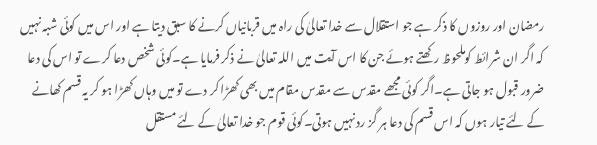رمضان اور روزوں کا ذکر ہے جو استقلال سے خدا تعالیٰ کی راہ میں قربانیاں کرنے کا سبق دیتا ہے اور اس میں کوئی شبہ نہیں کہ اگر ان شرائط کوملحوظ رکھتے ہوئے جن کا اس آیت میں اللہ تعالیٰ نے ذکر فرمایا ہے۔کوئی شخص دعا کرے تو اس کی دعا ضرور قبول ہو جاتی ہے۔اگر کوئی مجھے مقدس سے مقدس مقام میں بھی کھڑا کر دے تو میں وہاں کھڑا ہو کر یہ قسم کھانے کے لئے تیار ہوں کہ اس قسم کی دعا ہر گز رد نہیں ہوتی۔کوئی قوم جو خدا تعالیٰ کے لئے مستقل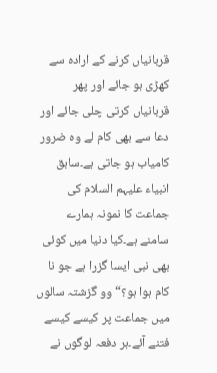قربانیاں کرنے کے ارادہ سے کھڑی ہو جائے اور پھر قربانیاں کرتی چلی جائے اور دعا سے بھی کام لے وہ ضرور کامیاب ہو جاتی ہے۔سابق انبیاء علیہم السلام کی جماعت کا نمونہ ہمارے سامنے ہے۔کیا دنیا میں کوئی بھی نبی ایسا گزرا ہے جو نا کام ہوا ہو؟“ وو گزشتہ سالوں میں جماعت پر کیسے کیسے فتنے آئے۔ہر دفعہ لوگوں نے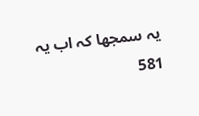یہ سمجھا کہ اب یہ 581